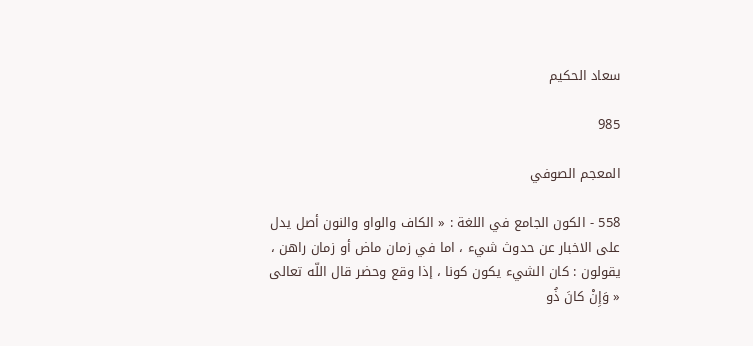سعاد الحكيم

985

المعجم الصوفي

558 - الكون الجامع في اللغة : « الكاف والواو والنون أصل يدل على الاخبار عن حدوث شيء ، اما في زمان ماض أو زمان راهن ، يقولون : كان الشيء يكون كونا ، إذا وقع وحضر قال اللّه تعالى « وَإِنْ كانَ ذُو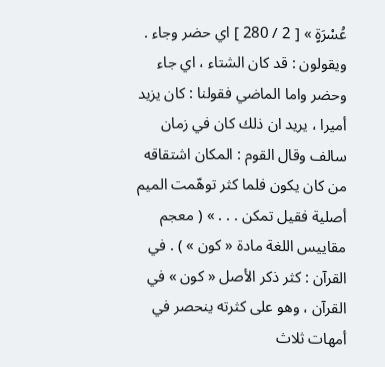عُسْرَةٍ » [ 2 / 280 ] اي حضر وجاء . ويقولون : قد كان الشتاء ، اي جاء وحضر واما الماضي فقولنا : كان يزيد أميرا ، يريد ان ذلك كان في زمان سالف وقال القوم : المكان اشتقاقه من كان يكون فلما كثر توهّمت الميم أصلية فقيل تمكن . . . » ( معجم مقاييس اللغة مادة « كون » ) . في القرآن : كثر ذكر الأصل « كون » في القرآن ، وهو على كثرته ينحصر في أمهات ثلاث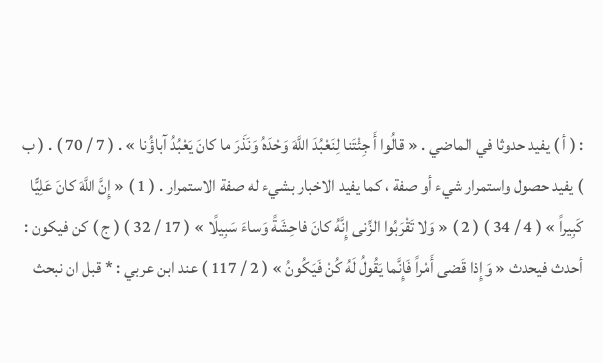: ( أ ) يفيد حدوثا في الماضي . « قالُوا أَ جِئْتَنا لِنَعْبُدَ اللَّهَ وَحْدَهُ وَنَذَرَ ما كانَ يَعْبُدُ آباؤُنا » . ( 7 / 70 ) . ( ب ) يفيد حصول واستمرار شيء أو صفة ، كما يفيد الاخبار بشيء له صفة الاستمرار . ( 1 ) « إِنَّ اللَّهَ كانَ عَلِيًّا كَبِيراً » ( 4 / 34 ) ( 2 ) « وَلا تَقْرَبُوا الزِّنى إِنَّهُ كانَ فاحِشَةً وَساءَ سَبِيلًا » ( 17 / 32 ) ( ج ) كن فيكون : أحدث فيحدث « وَإِذا قَضى أَمْراً فَإِنَّما يَقُولُ لَهُ كُنْ فَيَكُونُ » ( 2 / 117 ) عند ابن عربي : * قبل ان نبحث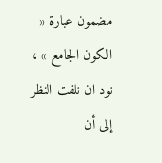مضمون عبارة « الكون الجامع » ، نود ان نلفت النظر إلى أن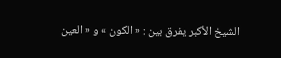الشيخ الأكبر يفرق بين : « الكون » و « العين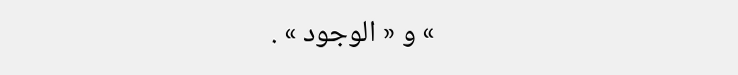» و « الوجود » .